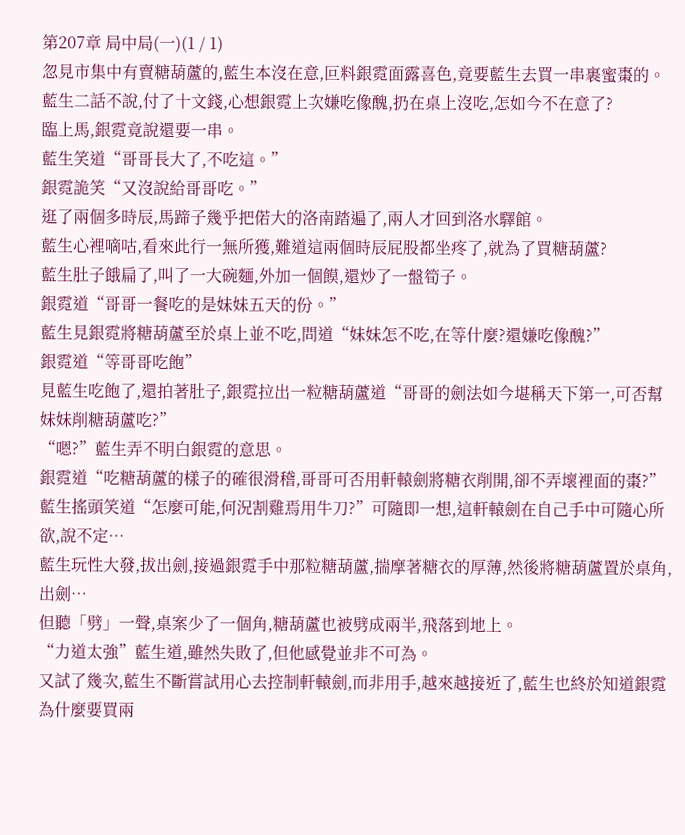第207章 局中局(一)(1 / 1)
忽見市集中有賣糖葫蘆的,藍生本沒在意,叵料銀霓面露喜色,竟要藍生去買一串裹蜜棗的。
藍生二話不說,付了十文錢,心想銀霓上次嫌吃像醜,扔在桌上沒吃,怎如今不在意了?
臨上馬,銀霓竟說還要一串。
藍生笑道“哥哥長大了,不吃這。”
銀霓詭笑“又沒說給哥哥吃。”
逛了兩個多時辰,馬蹄子幾乎把偌大的洛南踏遍了,兩人才回到洛水驛館。
藍生心裡嘀咕,看來此行一無所獲,難道這兩個時辰屁股都坐疼了,就為了買糖葫蘆?
藍生肚子餓扁了,叫了一大碗麵,外加一個饃,還炒了一盤筍子。
銀霓道“哥哥一餐吃的是妹妹五天的份。”
藍生見銀霓將糖葫蘆至於桌上並不吃,問道“妹妹怎不吃,在等什麼?還嫌吃像醜?”
銀霓道“等哥哥吃飽”
見藍生吃飽了,還拍著肚子,銀霓拉出一粒糖葫蘆道“哥哥的劍法如今堪稱天下第一,可否幫妹妹削糖葫蘆吃?”
“嗯?”藍生弄不明白銀霓的意思。
銀霓道“吃糖葫蘆的樣子的確很滑稽,哥哥可否用軒轅劍將糖衣削開,卻不弄壞裡面的棗?”
藍生搖頭笑道“怎麼可能,何況割雞焉用牛刀?”可隨即一想,這軒轅劍在自己手中可隨心所欲,說不定…
藍生玩性大發,拔出劍,接過銀霓手中那粒糖葫蘆,揣摩著糖衣的厚薄,然後將糖葫蘆置於桌角,出劍…
但聽「劈」一聲,桌案少了一個角,糖葫蘆也被劈成兩半,飛落到地上。
“力道太強”藍生道,雖然失敗了,但他感覺並非不可為。
又試了幾次,藍生不斷嘗試用心去控制軒轅劍,而非用手,越來越接近了,藍生也終於知道銀霓為什麼要買兩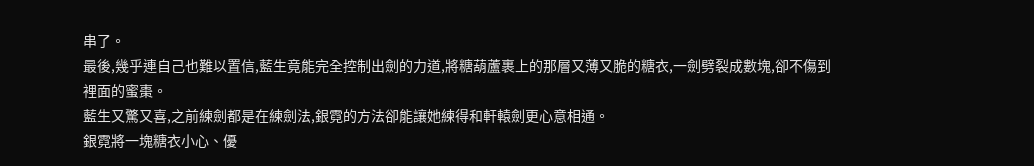串了。
最後,幾乎連自己也難以置信,藍生竟能完全控制出劍的力道,將糖葫蘆裹上的那層又薄又脆的糖衣,一劍劈裂成數塊,卻不傷到裡面的蜜棗。
藍生又驚又喜,之前練劍都是在練劍法,銀霓的方法卻能讓她練得和軒轅劍更心意相通。
銀霓將一塊糖衣小心、優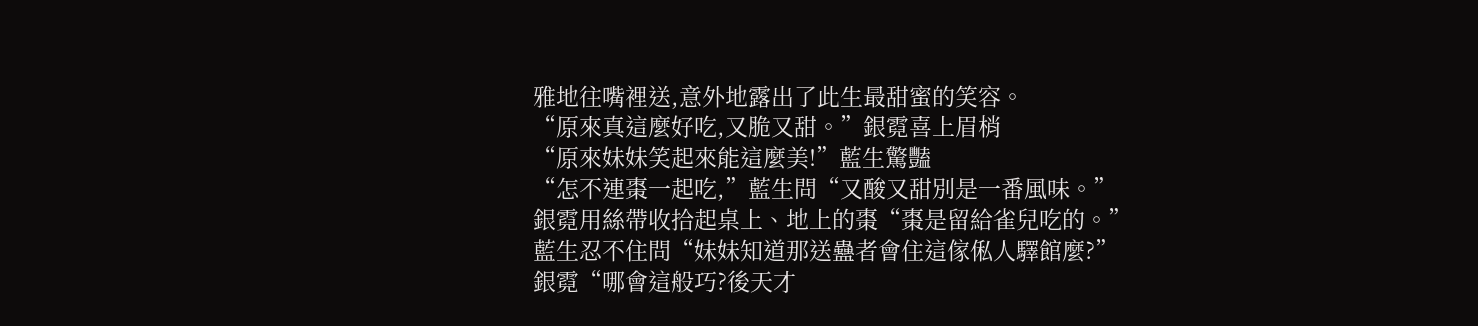雅地往嘴裡送,意外地露出了此生最甜蜜的笑容。
“原來真這麼好吃,又脆又甜。”銀霓喜上眉梢
“原來妹妹笑起來能這麼美!”藍生驚豔
“怎不連棗一起吃,”藍生問“又酸又甜別是一番風味。”
銀霓用絲帶收拾起桌上、地上的棗“棗是留給雀兒吃的。”
藍生忍不住問“妹妹知道那送蠱者會住這傢俬人驛館麼?”
銀霓“哪會這般巧?後天才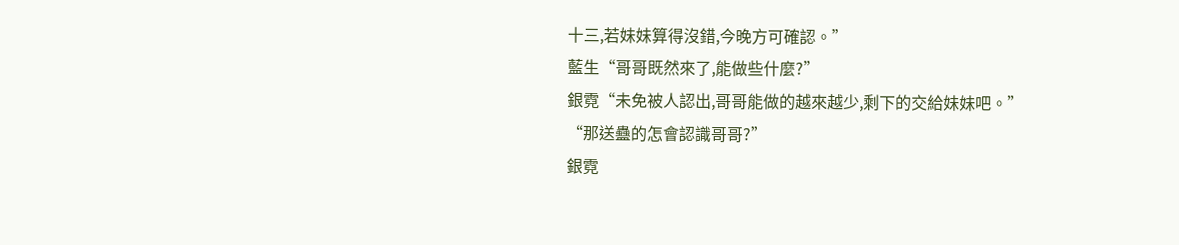十三,若妹妹算得沒錯,今晚方可確認。”
藍生“哥哥既然來了,能做些什麼?”
銀霓“未免被人認出,哥哥能做的越來越少,剩下的交給妹妹吧。”
“那送蠱的怎會認識哥哥?”
銀霓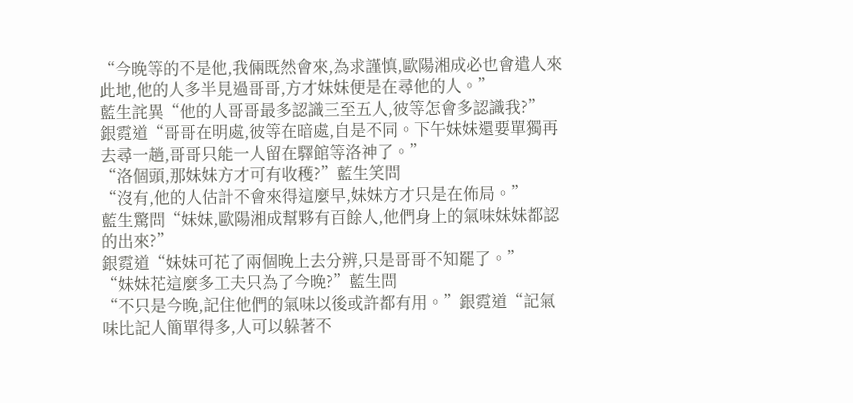“今晚等的不是他,我倆既然會來,為求謹慎,歐陽湘成必也會遣人來此地,他的人多半見過哥哥,方才妹妹便是在尋他的人。”
藍生詫異“他的人哥哥最多認識三至五人,彼等怎會多認識我?”
銀霓道“哥哥在明處,彼等在暗處,自是不同。下午妹妹還要單獨再去尋一趟,哥哥只能一人留在驛館等洛神了。”
“洛個頭,那妹妹方才可有收穫?”藍生笑問
“沒有,他的人估計不會來得這麼早,妹妹方才只是在佈局。”
藍生驚問“妹妹,歐陽湘成幫夥有百餘人,他們身上的氣味妹妹都認的出來?”
銀霓道“妹妹可花了兩個晚上去分辨,只是哥哥不知罷了。”
“妹妹花這麼多工夫只為了今晚?”藍生問
“不只是今晚,記住他們的氣味以後或許都有用。”銀霓道“記氣味比記人簡單得多,人可以躲著不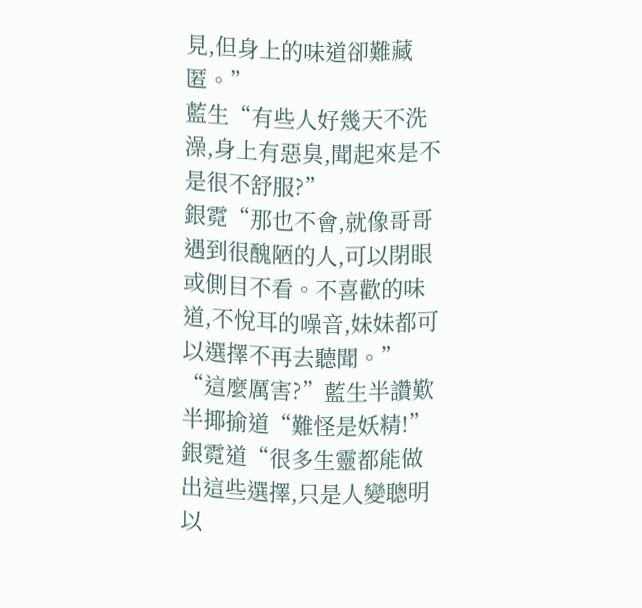見,但身上的味道卻難藏匿。”
藍生“有些人好幾天不洗澡,身上有惡臭,聞起來是不是很不舒服?”
銀霓“那也不會,就像哥哥遇到很醜陋的人,可以閉眼或側目不看。不喜歡的味道,不悅耳的噪音,妹妹都可以選擇不再去聽聞。”
“這麼厲害?”藍生半讚歎半揶揄道“難怪是妖精!”
銀霓道“很多生靈都能做出這些選擇,只是人變聰明以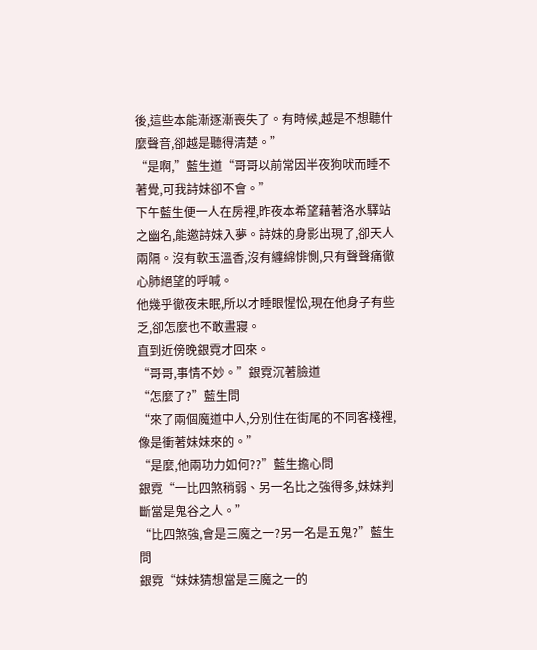後,這些本能漸逐漸喪失了。有時候,越是不想聽什麼聲音,卻越是聽得清楚。”
“是啊,”藍生道“哥哥以前常因半夜狗吠而睡不著覺,可我詩妹卻不會。”
下午藍生便一人在房裡,昨夜本希望藉著洛水驛站之幽名,能邀詩妹入夢。詩妹的身影出現了,卻天人兩隔。沒有軟玉溫香,沒有纏綿悱惻,只有聲聲痛徹心肺絕望的呼喊。
他幾乎徹夜未眠,所以才睡眼惺忪,現在他身子有些乏,卻怎麼也不敢晝寢。
直到近傍晚銀霓才回來。
“哥哥,事情不妙。”銀霓沉著臉道
“怎麼了?”藍生問
“來了兩個魔道中人,分別住在街尾的不同客棧裡,像是衝著妹妹來的。”
“是麼,他兩功力如何??”藍生擔心問
銀霓“一比四煞稍弱、另一名比之強得多,妹妹判斷當是鬼谷之人。”
“比四煞強,會是三魔之一?另一名是五鬼?”藍生問
銀霓“妹妹猜想當是三魔之一的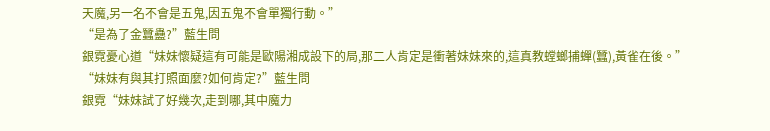天魔,另一名不會是五鬼,因五鬼不會單獨行動。”
“是為了金蠶蠱?”藍生問
銀霓憂心道“妹妹懷疑這有可能是歐陽湘成設下的局,那二人肯定是衝著妹妹來的,這真教螳螂捕蟬(蠶),黃雀在後。”
“妹妹有與其打照面麼?如何肯定?”藍生問
銀霓“妹妹試了好幾次,走到哪,其中魔力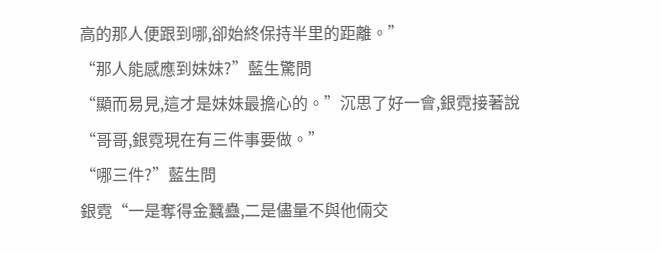高的那人便跟到哪,卻始終保持半里的距離。”
“那人能感應到妹妹?”藍生驚問
“顯而易見,這才是妹妹最擔心的。”沉思了好一會,銀霓接著說“哥哥,銀霓現在有三件事要做。”
“哪三件?”藍生問
銀霓“一是奪得金蠶蠱,二是儘量不與他倆交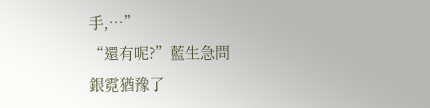手,…”
“還有呢?”藍生急問
銀霓猶豫了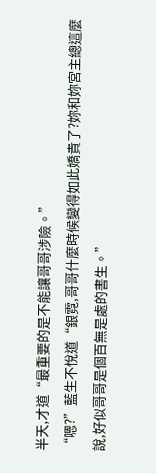半天,才道“最重要的是不能讓哥哥涉險。”
“嗯?”藍生不悅道“銀霓,哥哥什麼時候變得如此嬌貴了?妳和妳宮主總這麼說,好似哥哥是個百無是處的書生。”